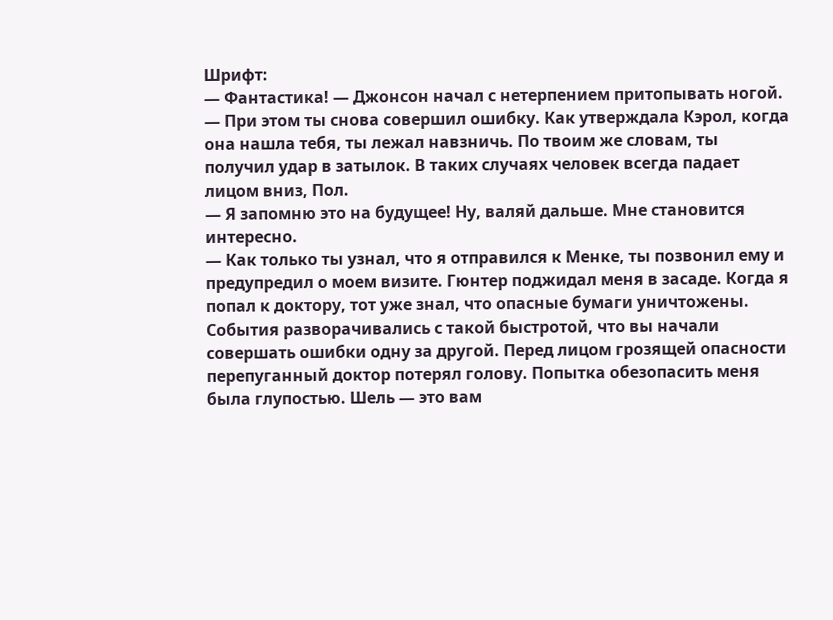Шрифт:
— Фантастика! — Джонсон начал с нетерпением притопывать ногой.
— При этом ты снова совершил ошибку. Как утверждала Кэрол, когда она нашла тебя, ты лежал навзничь. По твоим же словам, ты получил удар в затылок. В таких случаях человек всегда падает лицом вниз, Пол.
— Я запомню это на будущее! Ну, валяй дальше. Мне становится интересно.
— Как только ты узнал, что я отправился к Менке, ты позвонил ему и предупредил о моем визите. Гюнтер поджидал меня в засаде. Когда я попал к доктору, тот уже знал, что опасные бумаги уничтожены. События разворачивались с такой быстротой, что вы начали совершать ошибки одну за другой. Перед лицом грозящей опасности перепуганный доктор потерял голову. Попытка обезопасить меня была глупостью. Шель — это вам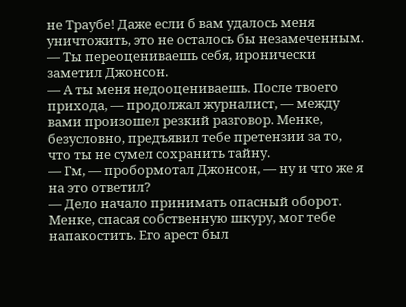не Траубе! Даже если б вам удалось меня уничтожить, это не осталось бы незамеченным.
— Ты переоцениваешь себя, иронически заметил Джонсон.
— А ты меня недооцениваешь. После твоего прихода, — продолжал журналист, — между вами произошел резкий разговор. Менке, безусловно, предъявил тебе претензии за то, что ты не сумел сохранить тайну.
— Гм, — пробормотал Джонсон, — ну и что же я на это ответил?
— Дело начало принимать опасный оборот. Менке, спасая собственную шкуру, мог тебе напакостить. Его арест был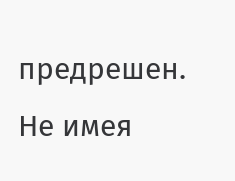предрешен. Не имея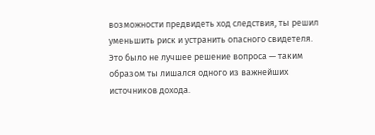возможности предвидеть ход следствия, ты решил уменьшить риск и устранить опасного свидетеля. Это было не лучшее решение вопроса — таким образом ты лишался одного из важнейших источников дохода.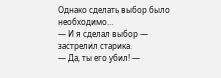Однако сделать выбор было необходимо…
— И я сделал выбор — застрелил старика.
— Да, ты его убил! —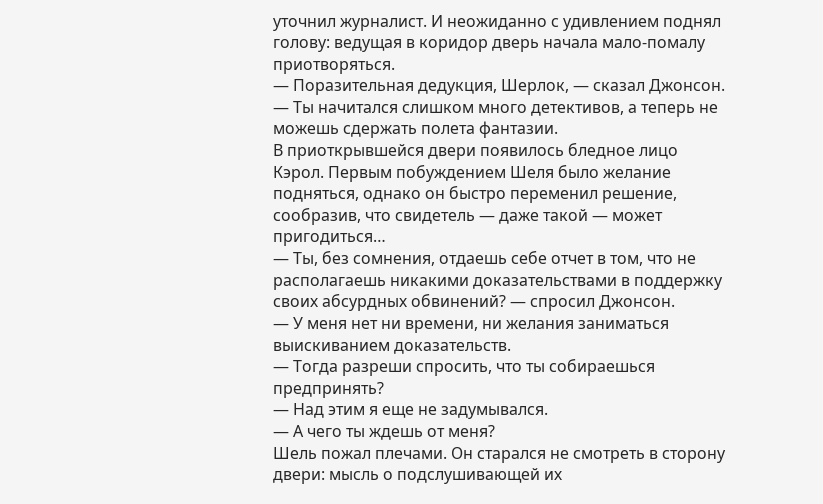уточнил журналист. И неожиданно с удивлением поднял голову: ведущая в коридор дверь начала мало-помалу приотворяться.
— Поразительная дедукция, Шерлок, — сказал Джонсон. — Ты начитался слишком много детективов, а теперь не можешь сдержать полета фантазии.
В приоткрывшейся двери появилось бледное лицо Кэрол. Первым побуждением Шеля было желание подняться, однако он быстро переменил решение, сообразив, что свидетель — даже такой — может пригодиться…
— Ты, без сомнения, отдаешь себе отчет в том, что не располагаешь никакими доказательствами в поддержку своих абсурдных обвинений? — спросил Джонсон.
— У меня нет ни времени, ни желания заниматься выискиванием доказательств.
— Тогда разреши спросить, что ты собираешься предпринять?
— Над этим я еще не задумывался.
— А чего ты ждешь от меня?
Шель пожал плечами. Он старался не смотреть в сторону двери: мысль о подслушивающей их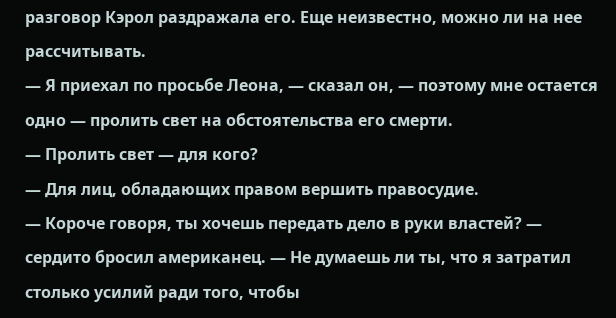разговор Кэрол раздражала его. Еще неизвестно, можно ли на нее рассчитывать.
— Я приехал по просьбе Леона, — сказал он, — поэтому мне остается одно — пролить свет на обстоятельства его смерти.
— Пролить свет — для кого?
— Для лиц, обладающих правом вершить правосудие.
— Короче говоря, ты хочешь передать дело в руки властей? — сердито бросил американец. — Не думаешь ли ты, что я затратил столько усилий ради того, чтобы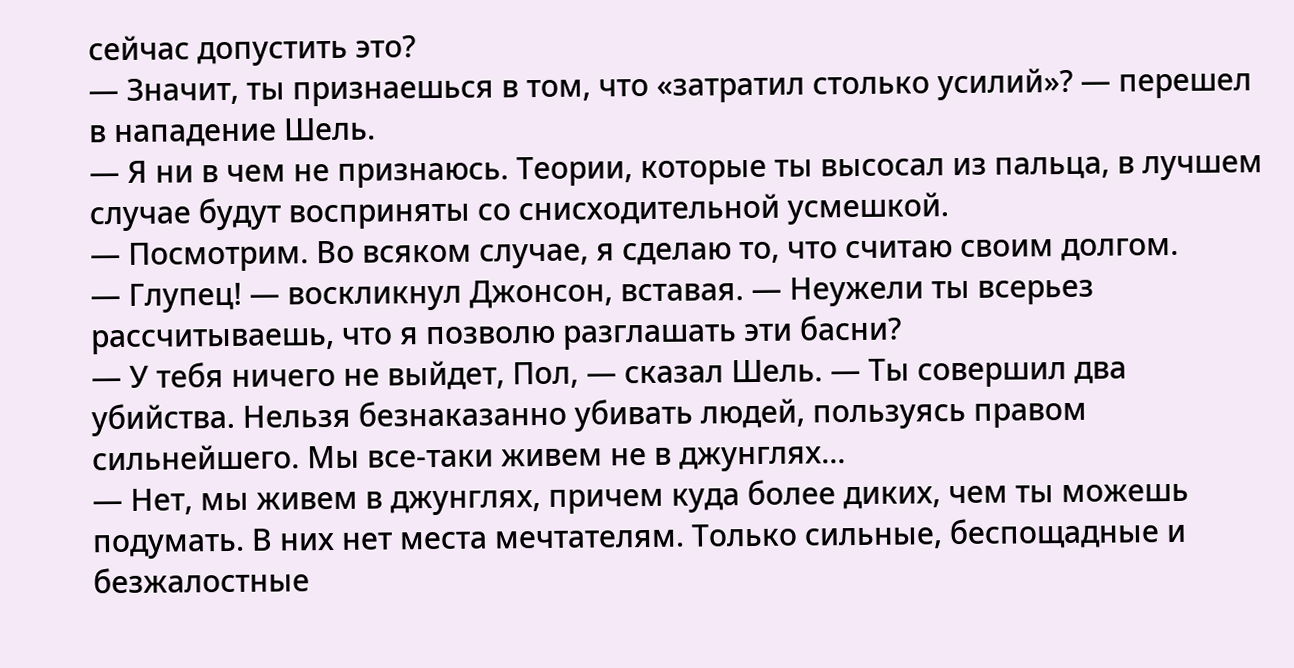сейчас допустить это?
— Значит, ты признаешься в том, что «затратил столько усилий»? — перешел в нападение Шель.
— Я ни в чем не признаюсь. Теории, которые ты высосал из пальца, в лучшем случае будут восприняты со снисходительной усмешкой.
— Посмотрим. Во всяком случае, я сделаю то, что считаю своим долгом.
— Глупец! — воскликнул Джонсон, вставая. — Неужели ты всерьез рассчитываешь, что я позволю разглашать эти басни?
— У тебя ничего не выйдет, Пол, — сказал Шель. — Ты совершил два убийства. Нельзя безнаказанно убивать людей, пользуясь правом сильнейшего. Мы все-таки живем не в джунглях…
— Нет, мы живем в джунглях, причем куда более диких, чем ты можешь подумать. В них нет места мечтателям. Только сильные, беспощадные и безжалостные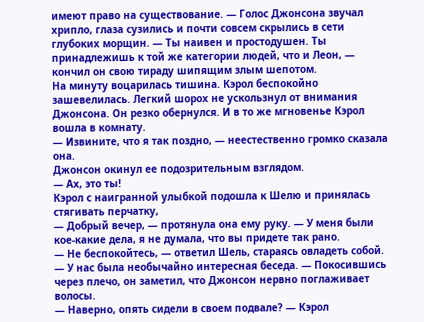имеют право на существование. — Голос Джонсона звучал хрипло, глаза сузились и почти совсем скрылись в сети глубоких морщин. — Ты наивен и простодушен. Ты принадлежишь к той же категории людей, что и Леон, — кончил он свою тираду шипящим злым шепотом.
На минуту воцарилась тишина. Кэрол беспокойно зашевелилась. Легкий шорох не ускользнул от внимания Джонсона. Он резко обернулся. И в то же мгновенье Кэрол вошла в комнату.
— Извините, что я так поздно, — неестественно громко сказала она.
Джонсон окинул ее подозрительным взглядом.
— Ах, это ты!
Кэрол с наигранной улыбкой подошла к Шелю и принялась стягивать перчатку,
— Добрый вечер, — протянула она ему руку. — У меня были кое-какие дела, я не думала, что вы придете так рано.
— Не беспокойтесь, — ответил Шель, стараясь овладеть собой. — У нас была необычайно интересная беседа. — Покосившись через плечо, он заметил, что Джонсон нервно поглаживает волосы.
— Наверно, опять сидели в своем подвале? — Кэрол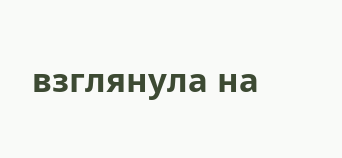взглянула на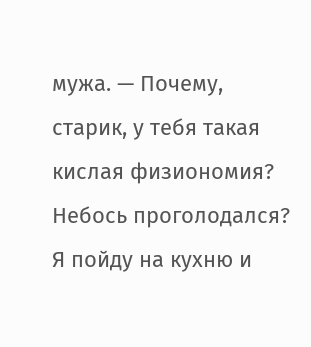мужа. — Почему, старик, у тебя такая кислая физиономия? Небось проголодался? Я пойду на кухню и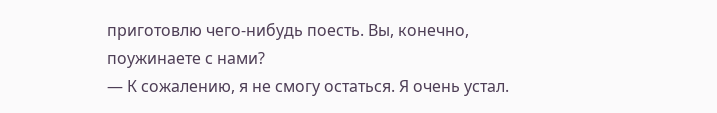приготовлю чего-нибудь поесть. Вы, конечно, поужинаете с нами?
— К сожалению, я не смогу остаться. Я очень устал.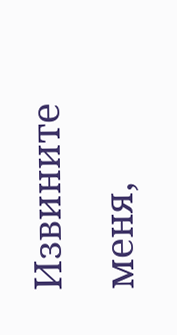Извините меня,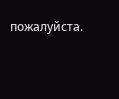пожалуйста.